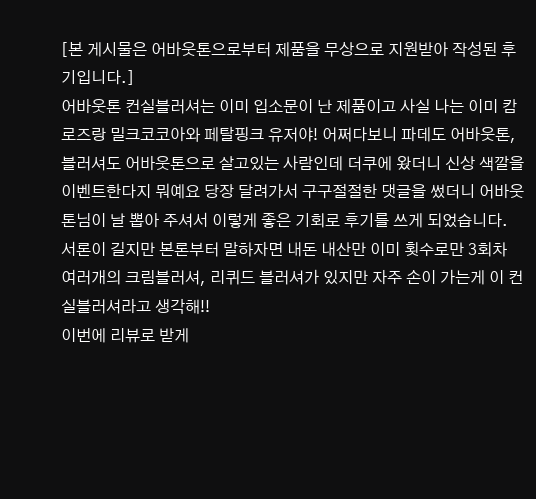[본 게시물은 어바웃톤으로부터 제품을 무상으로 지원받아 작성된 후기입니다.]
어바웃톤 컨실블러셔는 이미 입소문이 난 제품이고 사실 나는 이미 캄로즈랑 밀크코코아와 페탈핑크 유저야! 어쩌다보니 파데도 어바웃톤, 블러셔도 어바웃톤으로 살고있는 사람인데 더쿠에 왔더니 신상 색깔을 이벤트한다지 뭐예요 당장 달려가서 구구절절한 댓글을 썼더니 어바웃톤님이 날 뽑아 주셔서 이렇게 좋은 기회로 후기를 쓰게 되었습니다.
서론이 길지만 본론부터 말하자면 내돈 내산만 이미 횟수로만 3회차
여러개의 크림블러셔, 리퀴드 블러셔가 있지만 자주 손이 가는게 이 컨실블러셔라고 생각해!!
이번에 리뷰로 받게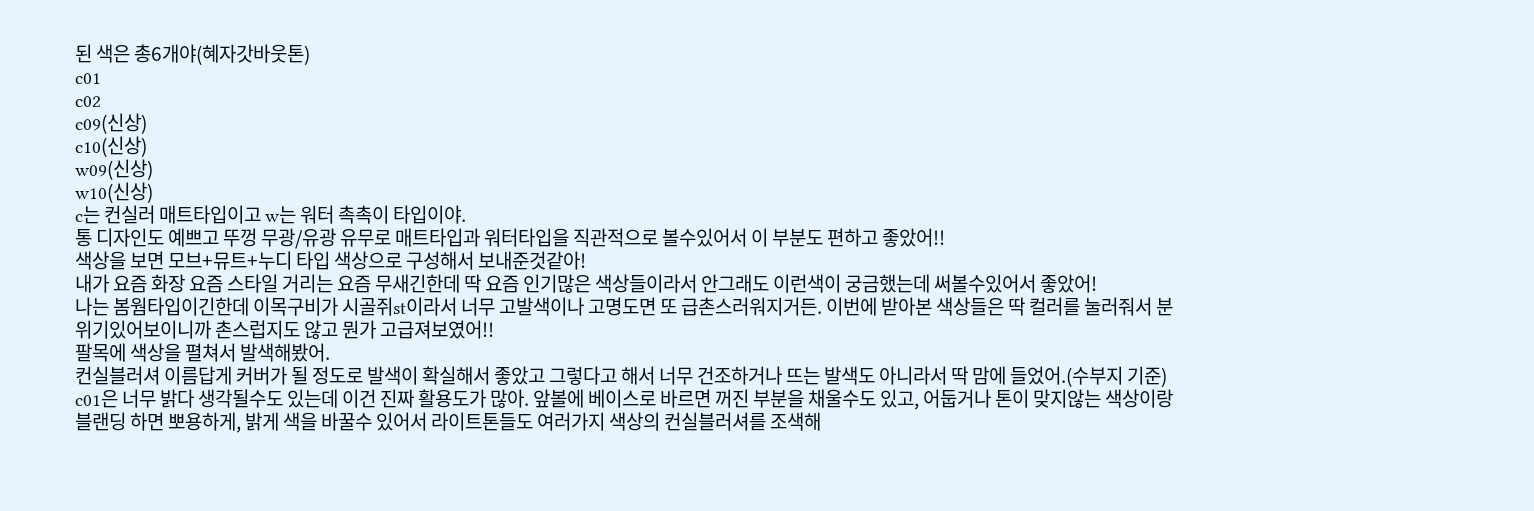된 색은 총6개야(혜자갓바웃톤)
c01
c02
c09(신상)
c10(신상)
w09(신상)
w10(신상)
c는 컨실러 매트타입이고 w는 워터 촉촉이 타입이야.
통 디자인도 예쁘고 뚜껑 무광/유광 유무로 매트타입과 워터타입을 직관적으로 볼수있어서 이 부분도 편하고 좋았어!!
색상을 보면 모브+뮤트+누디 타입 색상으로 구성해서 보내준것같아!
내가 요즘 화장 요즘 스타일 거리는 요즘 무새긴한데 딱 요즘 인기많은 색상들이라서 안그래도 이런색이 궁금했는데 써볼수있어서 좋았어!
나는 봄웜타입이긴한데 이목구비가 시골쥐st이라서 너무 고발색이나 고명도면 또 급촌스러워지거든. 이번에 받아본 색상들은 딱 컬러를 눌러줘서 분위기있어보이니까 촌스럽지도 않고 뭔가 고급져보였어!!
팔목에 색상을 펼쳐서 발색해봤어.
컨실블러셔 이름답게 커버가 될 정도로 발색이 확실해서 좋았고 그렇다고 해서 너무 건조하거나 뜨는 발색도 아니라서 딱 맘에 들었어.(수부지 기준)
c01은 너무 밝다 생각될수도 있는데 이건 진짜 활용도가 많아. 앞볼에 베이스로 바르면 꺼진 부분을 채울수도 있고, 어둡거나 톤이 맞지않는 색상이랑 블랜딩 하면 뽀용하게, 밝게 색을 바꿀수 있어서 라이트톤들도 여러가지 색상의 컨실블러셔를 조색해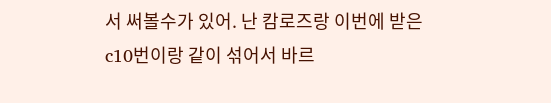서 써볼수가 있어. 난 캄로즈랑 이번에 받은 c10번이랑 같이 섞어서 바르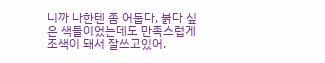니까 나한텐 좀 어둡다, 붉다 싶은 색들이었는데도 만족스럽게 조색이 돼서 잘쓰고있어.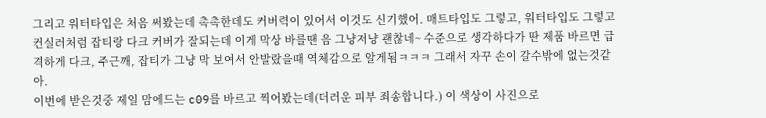그리고 워터타입은 처음 써봤는데 촉촉한데도 커버력이 있어서 이것도 신기했어. 매트타입도 그렇고, 워터타입도 그렇고 컨실러처럼 잡티랑 다크 커버가 잘되는데 이게 막상 바를땐 음 그냥저냥 괜찮네~ 수준으로 생각하다가 딴 제품 바르면 급격하게 다크, 주근깨, 잡티가 그냥 막 보여서 안발랐을때 역체감으로 알게됨ㅋㅋㅋ 그래서 자꾸 손이 갈수밖에 없는것같아.
이번에 받은것중 제일 맘에드는 c09를 바르고 찍어봤는데(더러운 피부 죄송합니다.) 이 색상이 사진으로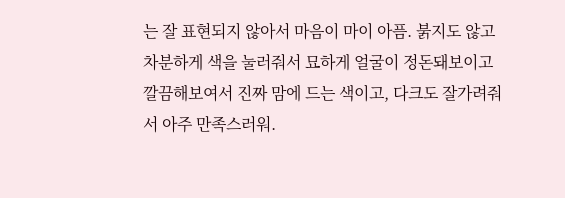는 잘 표현되지 않아서 마음이 마이 아픔. 붉지도 않고 차분하게 색을 눌러줘서 묘하게 얼굴이 정돈돼보이고 깔끔해보여서 진짜 맘에 드는 색이고, 다크도 잘가려줘서 아주 만족스러워.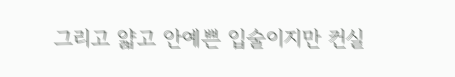그리고 얇고 안예쁜 입술이지만 컨실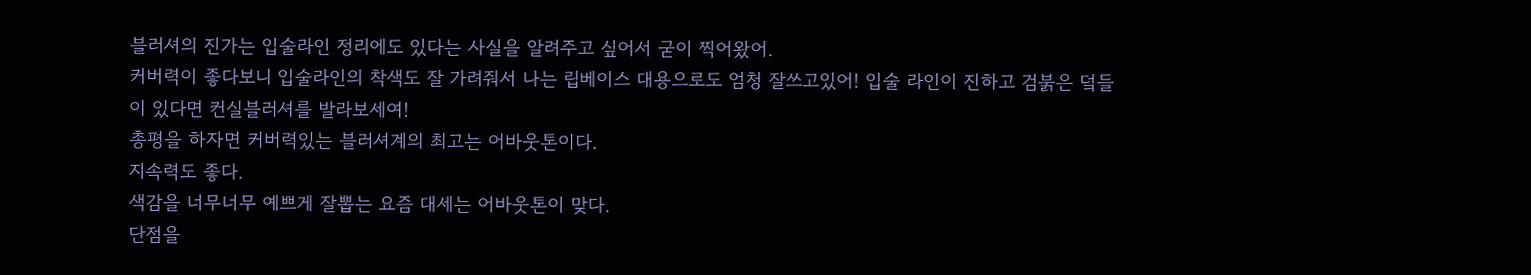블러셔의 진가는 입술라인 정리에도 있다는 사실을 알려주고 싶어서 굳이 찍어왔어.
커버력이 좋다보니 입술라인의 착색도 잘 가려줘서 나는 립베이스 대용으로도 엄청 잘쓰고있어! 입술 라인이 진하고 검붉은 덬들이 있다면 컨실블러셔를 발라보세여!
총평을 하자면 커버력있는 블러셔계의 최고는 어바웃톤이다.
지속력도 좋다.
색감을 너무너무 예쁘게 잘뽑는 요즘 대세는 어바웃톤이 맞다.
단점을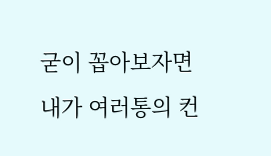굳이 꼽아보자면 내가 여러통의 컨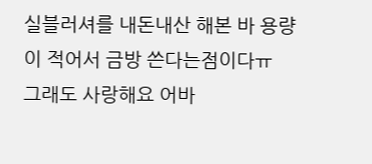실블러셔를 내돈내산 해본 바 용량이 적어서 금방 쓴다는점이다ㅠ
그래도 사랑해요 어바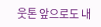웃톤 앞으로도 내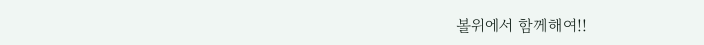볼위에서 함께해여!!